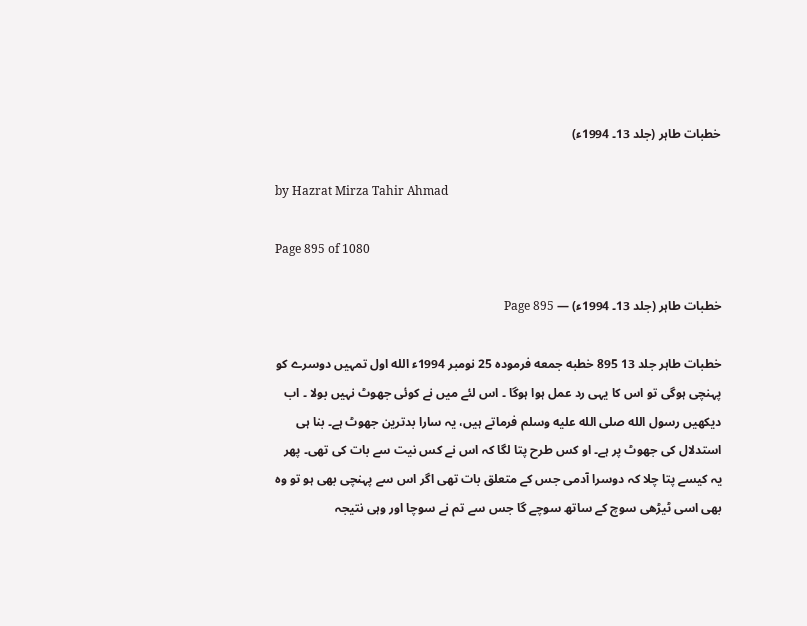خطبات طاہر (جلد 13۔ 1994ء)

by Hazrat Mirza Tahir Ahmad

Page 895 of 1080

خطبات طاہر (جلد 13۔ 1994ء) — Page 895

خطبات طاہر جلد 13 895 خطبه جمعه فرموده 25 نومبر 1994ء الله اول تمہیں دوسرے کو پہنچی ہوگی تو اس کا یہی رد عمل ہوا ہوگا ۔ اس لئے میں نے کوئی جھوٹ نہیں بولا ۔ اب دیکھیں رسول الله صلى الله عليه وسلم فرماتے ہیں، یہ سارا بدترین جھوٹ ہے۔ بنا ہی استدلال کی جھوٹ پر ہے۔ او کس طرح پتا لگا کہ اس نے کس نیت سے بات کی تھی۔ پھر یہ کیسے پتا چلا کہ دوسرا آدمی جس کے متعلق بات تھی اگر اس سے پہنچی بھی ہو تو وہ بھی اسی ٹیڑھی سوچ کے ساتھ سوچے گا جس سے تم نے سوچا اور وہی نتیجہ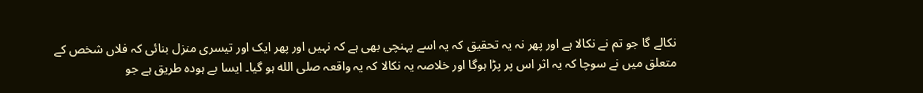نکالے گا جو تم نے نکالا ہے اور پھر نہ یہ تحقیق کہ یہ اسے پہنچی بھی ہے کہ نہیں اور پھر ایک اور تیسری منزل بنائی کہ فلاں شخص کے متعلق میں نے سوچا کہ یہ اثر اس پر پڑا ہوگا اور خلاصہ یہ نکالا کہ یہ واقعہ صلى الله ہو گیا۔ ایسا بے ہودہ طریق ہے جو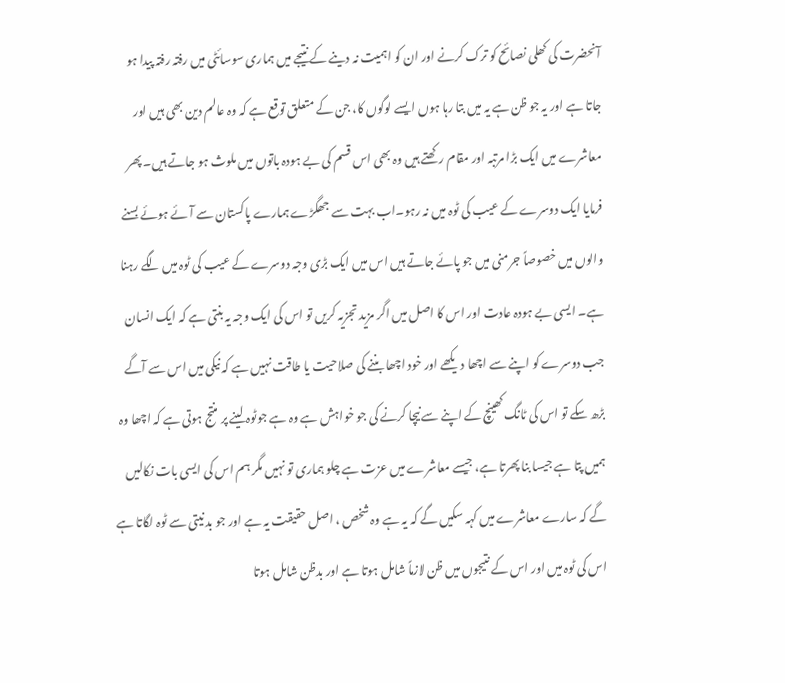آنحضرت کی کھلی نصائح کو ترک کرنے اور ان کو اہمیت نہ دینے کے نتیجے میں ہماری سوسائٹی میں رفتہ رفتہ پیدا ہو جاتا ہے اور یہ جو ظن ہے یہ میں بتا رہا ہوں ایسے لوگوں کا، جن کے متعلق توقع ہے کہ وہ عالم دین بھی ہیں اور معاشرے میں ایک بڑا مرتبہ اور مقام رکھتے ہیں وہ بھی اس قسم کی بے ہودہ باتوں میں ملوث ہو جاتے ہیں۔ پھر فرمایا ایک دوسرے کے عیب کی ٹوہ میں نہ رہو۔اب بہت سے جھگڑے ہمارے پاکستان سے آئے ہوئے بسنے والوں میں خصوصاً جرمنی میں جو پائے جاتے ہیں اس میں ایک بڑی وجہ دوسرے کے عیب کی ٹوہ میں لگے رہنا ہے۔ ایسی بے ہودہ عادت اور اس کا اصل میں اگر مزید تجزیہ کریں تو اس کی ایک وجہ یہ بنتی ہے کہ ایک انسان جب دوسرے کو اپنے سے اچھا دیکھے اور خود اچھا بننے کی صلاحیت یا طاقت نہیں ہے کہ نیکی میں اس سے آگے بڑھ سکے تو اس کی ٹانگ کھینچ کے اپنے سے نیچا کرنے کی جو خواہش ہے وہ ہے جوٹوہ لینے پر منتج ہوتی ہے کہ اچھا وہ ہمیں پتا ہے جیسا بنا پھرتا ہے، جیسے معاشرے میں عزت ہے چلو ہماری تو نہیں مگر ہم اس کی ایسی بات نکالیں گے کہ سارے معاشرے میں کہہ سکیں گے کہ یہ ہے وہ شخص ، اصل حقیقت یہ ہے اور جو بد نیتی سے ٹوہ لگاتا ہے اس کی ٹوہ میں اور اس کے نتیجوں میں ظن لازماً شامل ہوتا ہے اور بدظن شامل ہوتا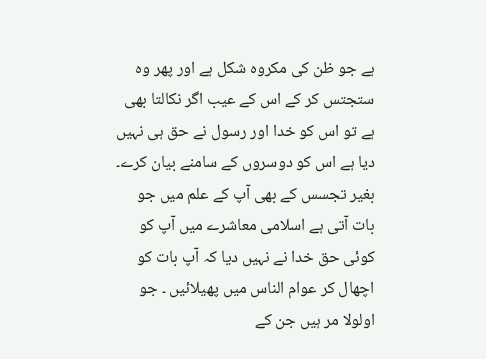ہے جو ظن کی مکروہ شکل ہے اور پھر وہ ستجتس کر کے اس کے عیب اگر نکالتا بھی ہے تو اس کو خدا اور رسول نے حق ہی نہیں دیا ہے اس کو دوسروں کے سامنے بیان کرے۔ بغیر تجسس کے بھی آپ کے علم میں جو بات آتی ہے اسلامی معاشرے میں آپ کو کوئی حق خدا نے نہیں دیا کہ آپ بات کو اچھال کر عوام الناس میں پھیلائیں ۔ جو اولولا مر ہیں جن کے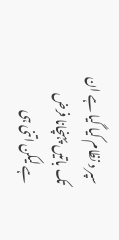سپر د نظام کیا گیا ہے ان تک باتیں پہنچانا فرض ہے لیکن اتنی ہی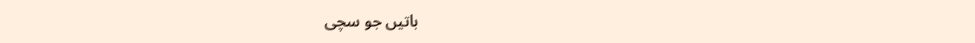باتیں جو سچی